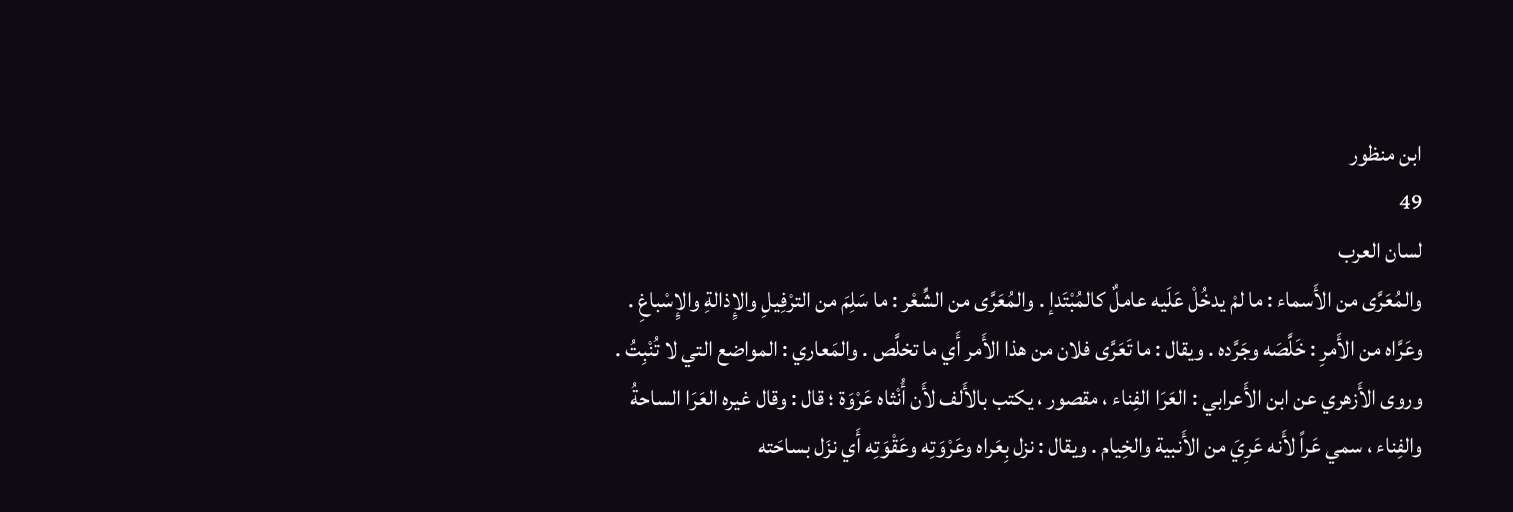ابن منظور
49
لسان العرب
والمُعَرَّى من الأَسماء : ما لمْ يدخُلْ عَلَيه عاملٌ كالمُبْتَدإ . والمُعَرَّى من الشِّعْر : ما سَلِمَ من الترْفِيلِ والإِذالةِ والإِسْباغِ . وعَرَّاه من الأَمرِ : خَلَّصَه وجَرَّده . ويقال : ما تَعَرَّى فلان من هذا الأَمر أَي ما تخلَّص . والمَعاري : المواضع التي لا تُنْبِتُ . وروى الأَزهري عن ابن الأَعرابي : العَرَا الفِناء ، مقصور ، يكتب بالأَلف لأَن أُنْثاه عَرْوَة ؛ قال : وقال غيره العَرَا الساحةُ والفِناء ، سمي عَراً لأَنه عَرِيَ من الأَنبية والخِيام . ويقال : نزل بِعَراه وعَرْوَتِه وعَقْوَتِه أَي نزَل بساحَته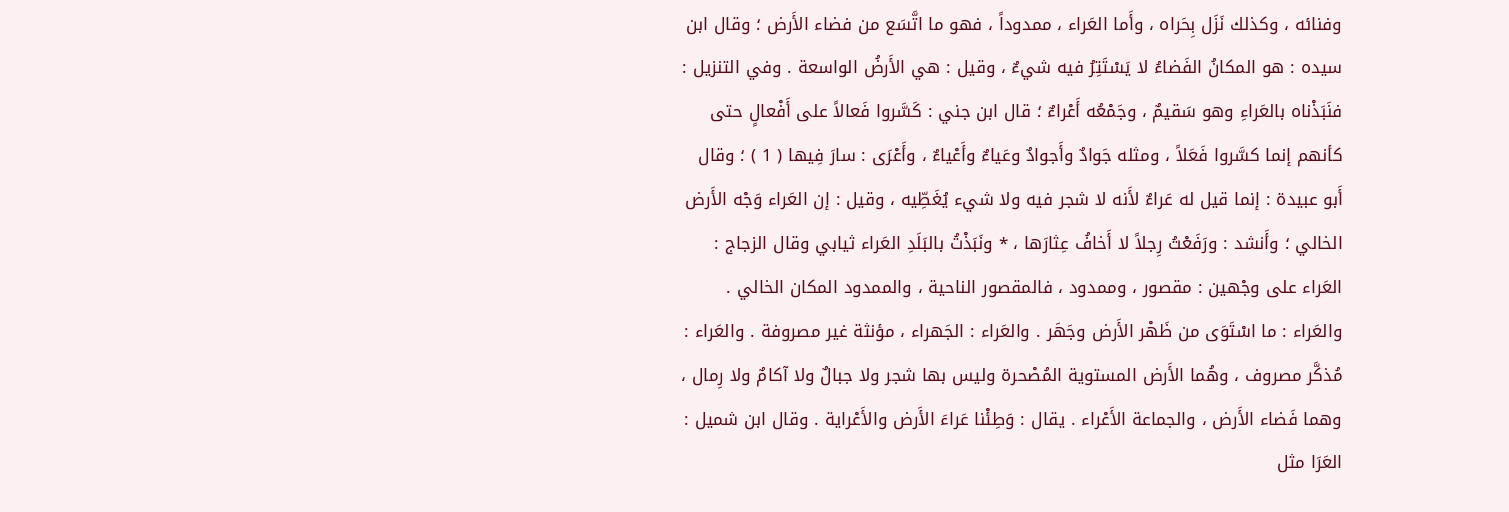وفنائه ، وكذلك نَزَل بِحَراه ، وأَما العَراء ، ممدوداً ، فهو ما اتَّسَع من فضاء الأَرض ؛ وقال ابن سيده : هو المكانُ الفَضاءُ لا يَسْتَتِرُ فيه شيءٌ ، وقيل : هي الأَرضُ الواسعة . وفي التنزيل : فنَبَذْناه بالعَراءِ وهو سَقيمٌ ، وجَمْعُه أَعْراءٌ ؛ قال ابن جني : كَسَّروا فَعالاً على أَفْعالٍ حتى كأنهم إنما كسَّروا فَعَلاً ، ومثله جَوادٌ وأَجوادٌ وعَياءٌ وأَعْياءٌ ، وأَعْرَى : سارَ فِيها ( 1 ) ؛ وقال أَبو عبيدة : إنما قيل له عَراءٌ لأَنه لا شجر فيه ولا شيء يُغَطِّيه ، وقيل : إن العَراء وَجْه الأَرض الخالي ؛ وأَنشد : ورَفَعْتُ رِجلاً لا أَخافُ عِثارَها ، * ونَبَذْتُ بالبَلَدِ العَراء ثيابي وقال الزجاج : العَراء على وجْهين : مقصور ، وممدود ، فالمقصور الناحية ، والممدود المكان الخالي . والعَراء : ما اسْتَوَى من ظَهْر الأَرض وجَهَر . والعَراء : الجَهراء ، مؤنثة غير مصروفة . والعَراء : مُذكَّر مصروف ، وهُما الأَرض المستوية المُصْحرة وليس بها شجر ولا جبالٌ ولا آكامٌ ولا رِمال ، وهما فَضاء الأَرض ، والجماعة الأَعْراء . يقال : وَطِئْنا عَراءَ الأَرض والأَعْراية . وقال ابن شميل : العَرَا مثل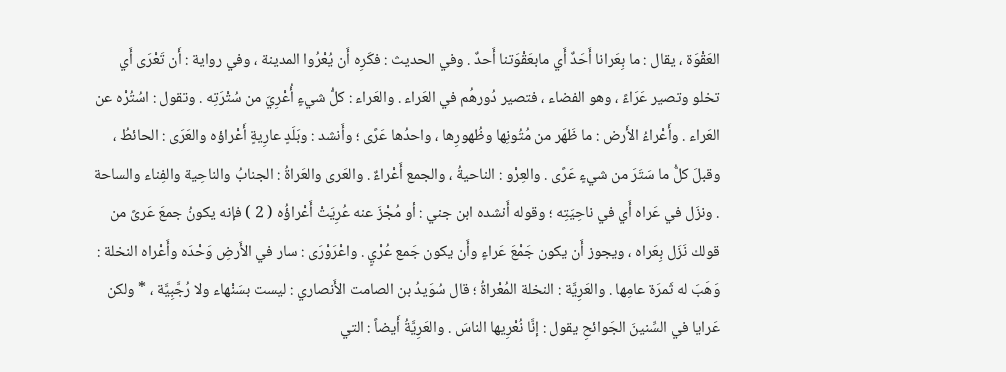العَقْوَة ، يقال : ما بِعَرانا أَحَدٌ أَي مابعَقْوَتنا أَحدٌ . وفي الحديث : فكَرِه أَن يُعْرُوا المدينة ، وفي رواية : أَن تَعْرَى أَي تخلو وتصير عَرَاءً ، وهو الفضاء ، فتصير دُورهُم في العَراء . والعَراء : كلُّ شيءٍ أُعْرِيَ من سُتْرَتِه . وتقول : اسُتُرْه عن العَراء . وأَعْراءُ الأَرض : ما ظَهَر من مُتُونِها وظُهورِها ، واحدُها عَرًى ؛ وأَنشد : وبَلَدٍ عارِيةٍ أَعْراؤه والعَرَى : الحائطُ ، وقبلَ كلُّ ما سَتَرَ من شيءٍ عَرًى . والعِرْو : الناحيةُ ، والجمع أَعْراءٌ . والعَرى والعَراةُ : الجنابُ والناحِية والفِناء والساحة . ونزَل في عَراه أَي في ناحِيَتِه ؛ وقوله أَنشده ابن جني : أو مُجْزَ عنه عُرِيَتْ أَعْراؤُه ( 2 ) فإنه يكونُ جمعَ عَرىً من قولك نَزَل بِعَراه ، ويجوز أَن يكون جَمْعَ عَراءٍ وأَن يكون جَمع عُرْيٍ . واعْرَوْرَى : سار في الأَرضِ وَحْدَه وأَعْراه النخلة : وَهَبَ له ثَمرَة عامِها . والعَرِيَّة : النخلة المُعْراةُ ؛ قال سُوَيدُ بن الصامت الأَنصاري : ليست بسَنْهاء ولا رُجَّبِيَّة ، * ولكن عَرايا في السِّنينَ الجَوائحِ يقول : إنَّا نُعْرِيها الناسَ . والعَرِيَّةُ أَيضاً : التي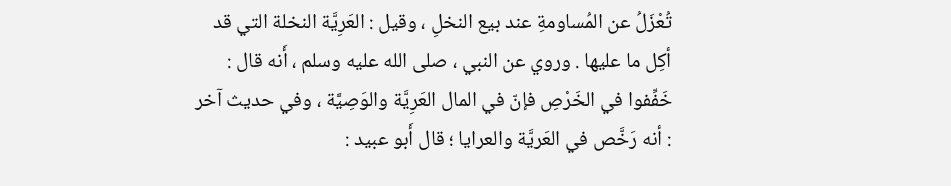تُعْزَلُ عن المُساومةِ عند بيع النخلِ ، وقيل : العَرِيَّة النخلة التي قد أكِل ما عليها . وروي عن النبي ، صلى الله عليه وسلم ، أَنه قال : خَفِّفوا في الخَرْصِ فإنّ في المال العَرِيَّة والوَصِيَّة ، وفي حديث آخر : أنه رَخَّص في العَريَّة والعرايا ؛ قال أَبو عبيد :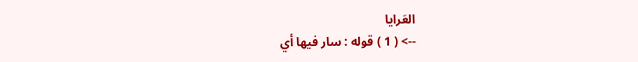العَرايا
--> ( 1 ) قوله : سار فيها أي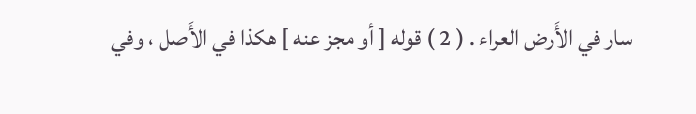سار في الأَرض العراء . ( 2 ) قوله [ أو مجز عنه ] هكذا في الأَصل ، وفي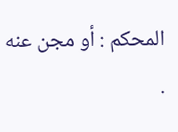المحكم : أو مجن عنه .